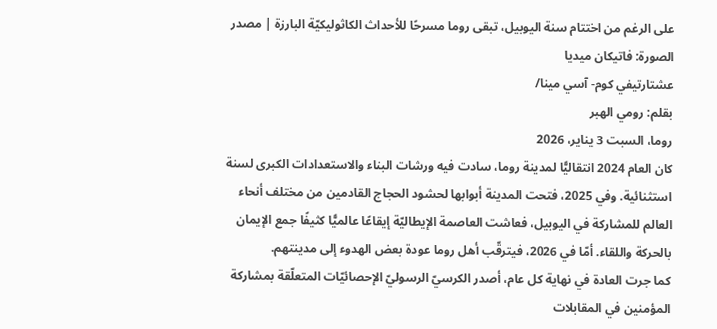على الرغم من اختتام سنة اليوبيل، تبقى روما مسرحًا للأحداث الكاثوليكيّة البارزة | مصدر الصورة: فاتيكان ميديا
عشتارتيفي كوم- آسي مينا/
بقلم: رومي الهبر
روما، السبت 3 يناير، 2026
كان العام 2024 انتقاليًّا لمدينة روما، سادت فيه ورشات البناء والاستعدادات الكبرى لسنة استثنائية. وفي 2025، فتحت المدينة أبوابها لحشود الحجاج القادمين من مختلف أنحاء العالم للمشاركة في اليوبيل، فعاشت العاصمة الإيطاليّة إيقاعًا عالميًّا كثيفًا جمع الإيمان بالحركة واللقاء. أمّا في 2026، فيترقّب أهل روما عودة بعض الهدوء إلى مدينتهم.
كما جرت العادة في نهاية كل عام، أصدر الكرسيّ الرسوليّ الإحصائيّات المتعلّقة بمشاركة المؤمنين في المقابلات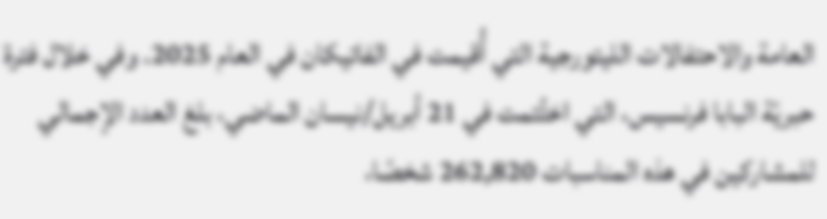العامة والاحتفالات الليتورجية التي أُقيمت في الفاتيكان في العام 2025. وفي خلال فترة حبريّة البابا فرنسيس، التي اختُتمت في 21 أبريل/نيسان الماضي، بلغ العدد الإجمالي للمشاركين في هذه المناسبات 262,820 شخصًا،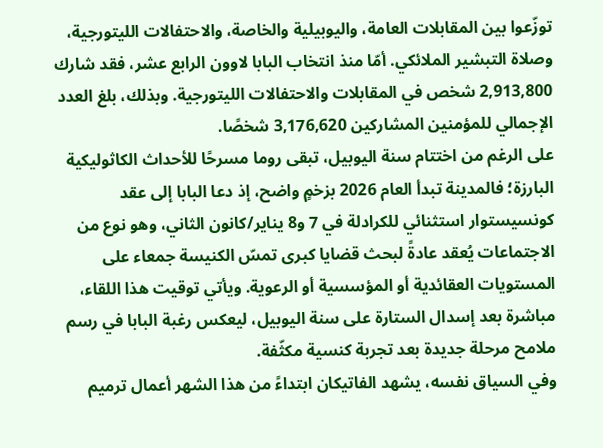توزّعوا بين المقابلات العامة، واليوبيلية والخاصة، والاحتفالات الليتورجية، وصلاة التبشير الملائكي. أمّا منذ انتخاب البابا لاوون الرابع عشر، فقد شارك 2,913,800 شخص في المقابلات والاحتفالات الليتورجية. وبذلك، بلغ العدد الإجمالي للمؤمنين المشاركين 3,176,620 شخصًا.
على الرغم من اختتام سنة اليوبيل، تبقى روما مسرحًا للأحداث الكاثوليكية البارزة؛ فالمدينة تبدأ العام 2026 بزخمٍ واضح، إذ دعا البابا إلى عقد كونسيستوار استثنائي للكرادلة في 7 و8 يناير/كانون الثاني، وهو نوع من الاجتماعات يُعقد عادةً لبحث قضايا كبرى تمسّ الكنيسة جمعاء على المستويات العقائدية أو المؤسسية أو الرعوية. ويأتي توقيت هذا اللقاء، مباشرة بعد إسدال الستارة على سنة اليوبيل، ليعكس رغبة البابا في رسم ملامح مرحلة جديدة بعد تجربة كنسية مكثّفة.
وفي السياق نفسه، يشهد الفاتيكان ابتداءً من هذا الشهر أعمال ترميم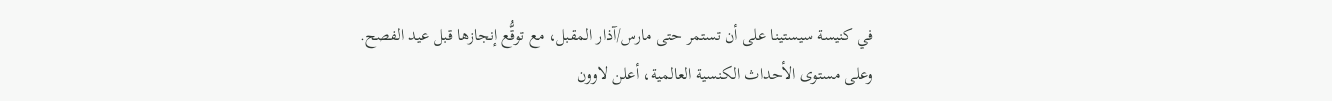في كنيسة سيستينا على أن تستمر حتى مارس/آذار المقبل، مع توقُّع إنجازها قبل عيد الفصح.
وعلى مستوى الأحداث الكنسية العالمية، أعلن لاوون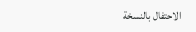الاحتفال بالنسخة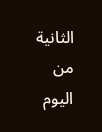الثانية من اليوم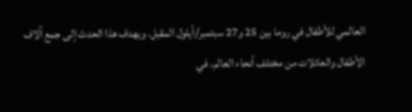العالمي للأطفال في روما بين 25 و27 سبتمبر/أيلول المقبل. ويهدف هذا الحدث إلى جمع آلاف الأطفال والعائلات من مختلف أنحاء العالم، في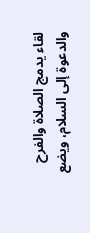لقاء يدمج الصلاة والفرح والدعوة إلى السلام، ويضع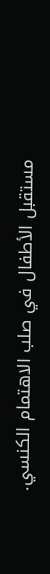مستقبل الأطفال في صلب الاهتمام الكنسي.